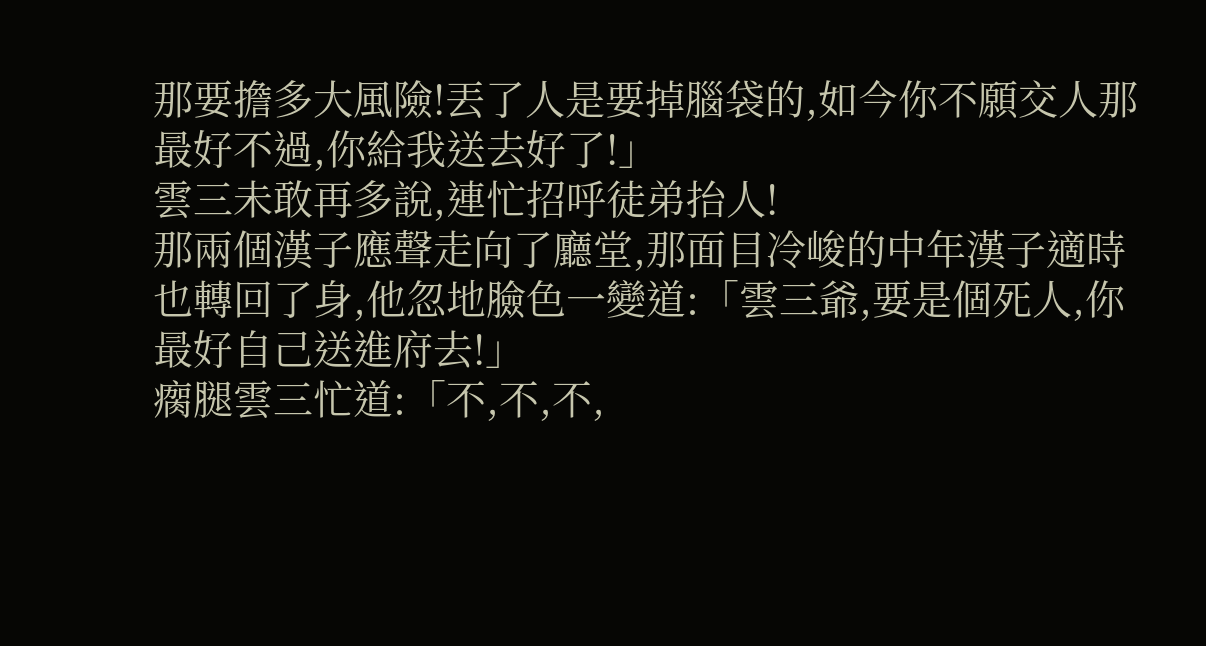那要擔多大風險!丟了人是要掉腦袋的,如今你不願交人那最好不過,你給我送去好了!」
雲三未敢再多說,連忙招呼徒弟抬人!
那兩個漢子應聲走向了廳堂,那面目冷峻的中年漢子適時也轉回了身,他忽地臉色一變道:「雲三爺,要是個死人,你最好自己送進府去!」
瘸腿雲三忙道:「不,不,不,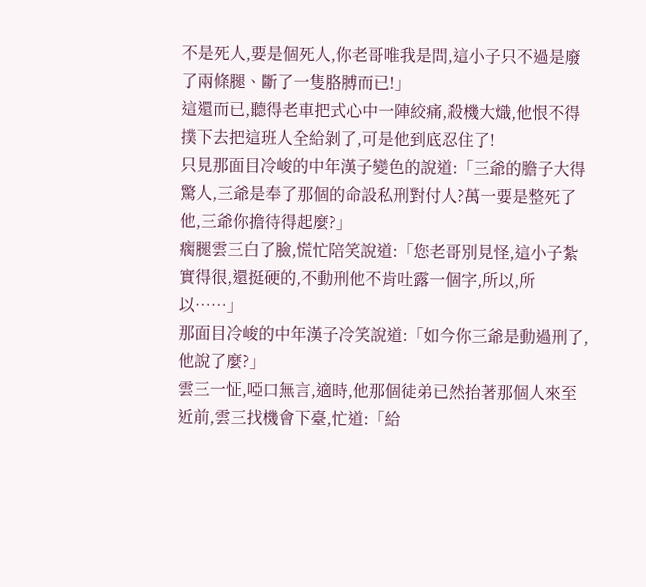不是死人,要是個死人,你老哥唯我是問,這小子只不過是廢了兩條腿、斷了一隻胳膊而已!」
這還而已,聽得老車把式心中一陣絞痛,殺機大熾,他恨不得撲下去把這班人全給剝了,可是他到底忍住了!
只見那面目冷峻的中年漢子變色的說道:「三爺的膽子大得驚人,三爺是奉了那個的命設私刑對付人?萬一要是整死了他,三爺你擔待得起麼?」
瘸腿雲三白了臉,慌忙陪笑說道:「您老哥別見怪,這小子紮實得很,還挺硬的,不動刑他不肯吐露一個字,所以,所以……」
那面目冷峻的中年漢子冷笑說道:「如今你三爺是動過刑了,他說了麼?」
雲三一怔,啞口無言,適時,他那個徒弟已然抬著那個人來至近前,雲三找機會下臺,忙道:「給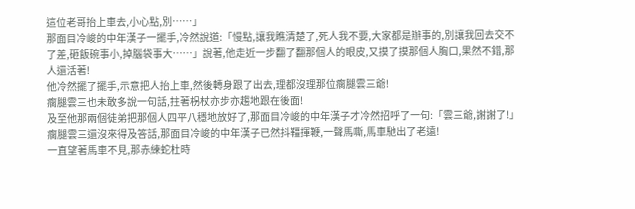這位老哥抬上車去,小心點,別……」
那面目冷峻的中年漢子一擺手,冷然說道:「慢點,讓我瞧清楚了,死人我不要,大家都是辦事的,別讓我回去交不了差,砸飯碗事小,掉腦袋事大……」說著,他走近一步翻了翻那個人的眼皮,又摸了摸那個人胸口,果然不錯,那人還活著!
他冷然擺了擺手,示意把人抬上車,然後轉身跟了出去,理都沒理那位瘸腿雲三爺!
瘸腿雲三也未敢多說一句話,拄著柺杖亦步亦趨地跟在後面!
及至他那兩個徒弟把那個人四平八穩地放好了,那面目冷峻的中年漢子才冷然招呼了一句:「雲三爺,謝謝了!」
瘸腿雲三還沒來得及答話,那面目冷峻的中年漢子已然抖韁揮鞭,一聲馬嘶,馬車馳出了老遠!
一直望著馬車不見,那赤練蛇杜時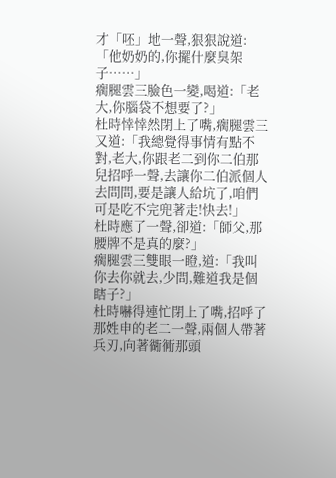才「呸」地一聲,狠狠說道:「他奶奶的,你擺什麼臭架子……」
瘸腿雲三臉色一變,喝道:「老大,你腦袋不想要了?」
杜時悻悻然閉上了嘴,瘸腿雲三又道:「我總覺得事情有點不對,老大,你跟老二到你二伯那兒招呼一聲,去讓你二伯派個人去問問,要是讓人給坑了,咱們可是吃不完兜著走!快去!」
杜時應了一聲,卻道:「師父,那腰牌不是真的麼?」
瘸腿雲三雙眼一瞪,道:「我叫你去你就去,少問,難道我是個瞎子?」
杜時嚇得連忙閉上了嘴,招呼了那姓申的老二一聲,兩個人帶著兵刃,向著衚衕那頭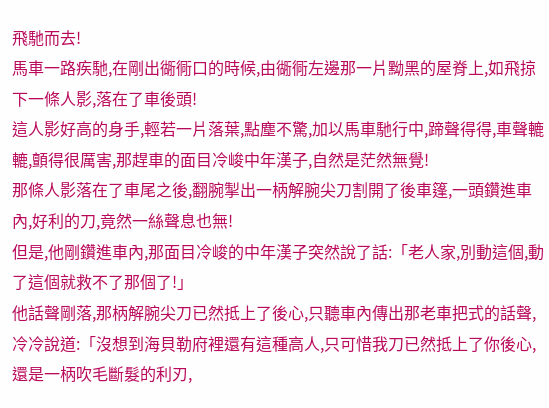飛馳而去!
馬車一路疾馳,在剛出衚衕口的時候,由衚衕左邊那一片黝黑的屋脊上,如飛掠下一條人影,落在了車後頭!
這人影好高的身手,輕若一片落葉,點塵不驚,加以馬車馳行中,蹄聲得得,車聲轆轆,顫得很厲害,那趕車的面目冷峻中年漢子,自然是茫然無覺!
那條人影落在了車尾之後,翻腕掣出一柄解腕尖刀割開了後車篷,一頭鑽進車內,好利的刀,竟然一絲聲息也無!
但是,他剛鑽進車內,那面目冷峻的中年漢子突然說了話:「老人家,別動這個,動了這個就救不了那個了!」
他話聲剛落,那柄解腕尖刀已然抵上了後心,只聽車內傳出那老車把式的話聲,冷冷說道:「沒想到海貝勒府裡還有這種高人,只可惜我刀已然抵上了你後心,還是一柄吹毛斷髮的利刃,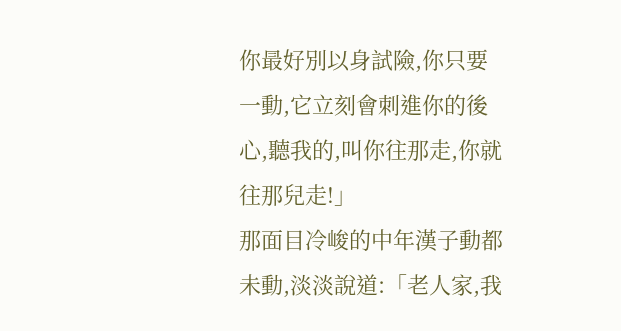你最好別以身試險,你只要一動,它立刻會刺進你的後心,聽我的,叫你往那走,你就往那兒走!」
那面目冷峻的中年漢子動都未動,淡淡說道:「老人家,我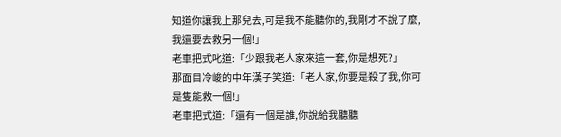知道你讓我上那兒去,可是我不能聽你的,我剛才不說了麼,我還要去救另一個!」
老車把式叱道:「少跟我老人家來這一套,你是想死?」
那面目冷峻的中年漢子笑道:「老人家,你要是殺了我,你可是隻能救一個!」
老車把式道:「還有一個是誰,你說給我聽聽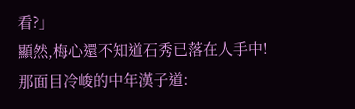看?」
顯然,梅心還不知道石秀已落在人手中!
那面目冷峻的中年漢子道: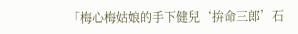「梅心梅姑娘的手下健兒‘拚命三郎’石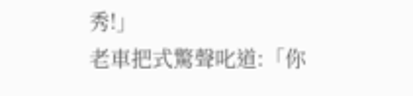秀!」
老車把式驚聲叱道:「你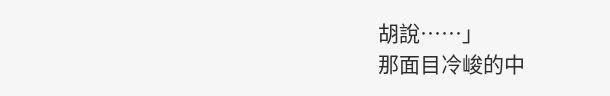胡說……」
那面目冷峻的中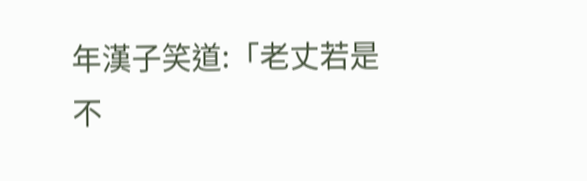年漢子笑道:「老丈若是不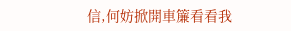信,何妨掀開車簾看看我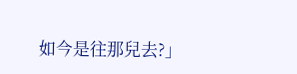如今是往那兒去?」